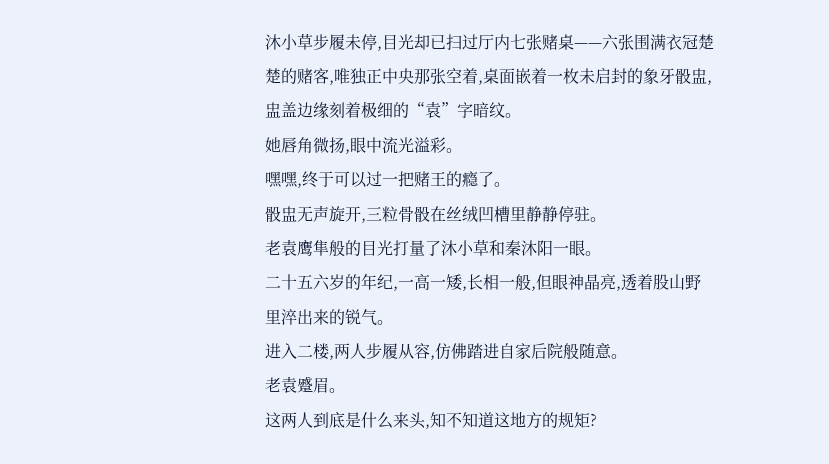沐小草步履未停,目光却已扫过厅内七张赌桌——六张围满衣冠楚楚的赌客,唯独正中央那张空着,桌面嵌着一枚未启封的象牙骰盅,盅盖边缘刻着极细的“袁”字暗纹。
她唇角微扬,眼中流光溢彩。
嘿嘿,终于可以过一把赌王的瘾了。
骰盅无声旋开,三粒骨骰在丝绒凹槽里静静停驻。
老袁鹰隼般的目光打量了沐小草和秦沐阳一眼。
二十五六岁的年纪,一高一矮,长相一般,但眼神晶亮,透着股山野里淬出来的锐气。
进入二楼,两人步履从容,仿佛踏进自家后院般随意。
老袁蹙眉。
这两人到底是什么来头,知不知道这地方的规矩?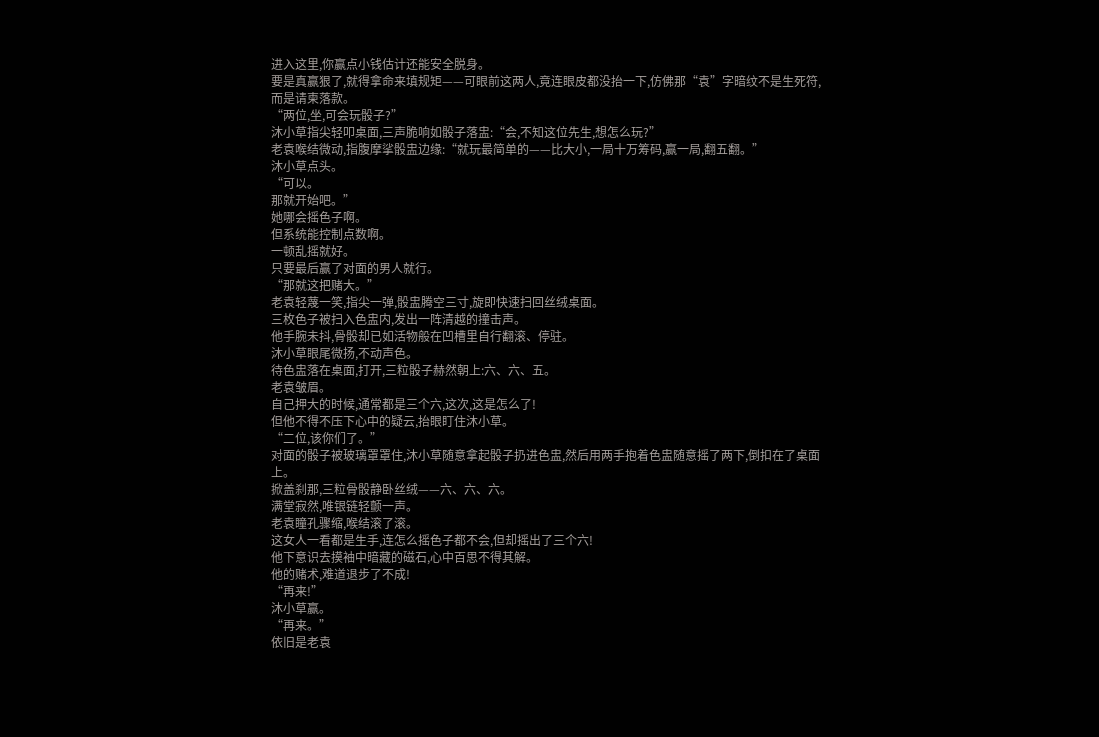进入这里,你赢点小钱估计还能安全脱身。
要是真赢狠了,就得拿命来填规矩——可眼前这两人,竟连眼皮都没抬一下,仿佛那“袁”字暗纹不是生死符,而是请柬落款。
“两位,坐,可会玩骰子?”
沐小草指尖轻叩桌面,三声脆响如骰子落盅:“会,不知这位先生,想怎么玩?”
老袁喉结微动,指腹摩挲骰盅边缘:“就玩最简单的——比大小,一局十万筹码,赢一局,翻五翻。”
沐小草点头。
“可以。
那就开始吧。”
她哪会摇色子啊。
但系统能控制点数啊。
一顿乱摇就好。
只要最后赢了对面的男人就行。
“那就这把赌大。”
老袁轻蔑一笑,指尖一弹,骰盅腾空三寸,旋即快速扫回丝绒桌面。
三枚色子被扫入色盅内,发出一阵清越的撞击声。
他手腕未抖,骨骰却已如活物般在凹槽里自行翻滚、停驻。
沐小草眼尾微扬,不动声色。
待色盅落在桌面,打开,三粒骰子赫然朝上:六、六、五。
老袁皱眉。
自己押大的时候,通常都是三个六,这次,这是怎么了!
但他不得不压下心中的疑云,抬眼盯住沐小草。
“二位,该你们了。”
对面的骰子被玻璃罩罩住,沐小草随意拿起骰子扔进色盅,然后用两手抱着色盅随意摇了两下,倒扣在了桌面上。
掀盖刹那,三粒骨骰静卧丝绒——六、六、六。
满堂寂然,唯银链轻颤一声。
老袁瞳孔骤缩,喉结滚了滚。
这女人一看都是生手,连怎么摇色子都不会,但却摇出了三个六!
他下意识去摸袖中暗藏的磁石,心中百思不得其解。
他的赌术,难道退步了不成!
“再来!”
沐小草赢。
“再来。”
依旧是老袁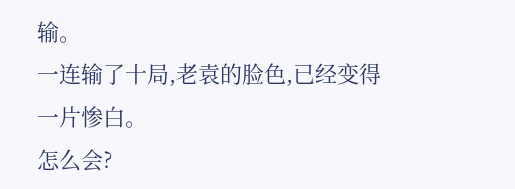输。
一连输了十局,老袁的脸色,已经变得一片惨白。
怎么会?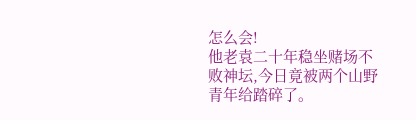怎么会!
他老袁二十年稳坐赌场不败神坛,今日竟被两个山野青年给踏碎了。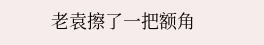老袁擦了一把额角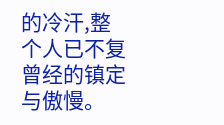的冷汗,整个人已不复曾经的镇定与傲慢。